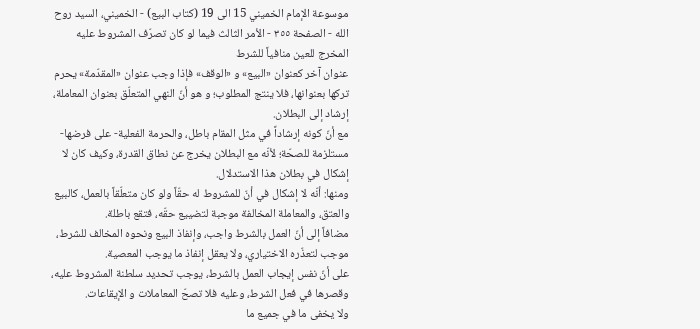موسوعة الإمام الخميني 15 الى 19 (كتاب البيع) - الخميني، السيد روح الله - الصفحة ٣٥٥ - الأمر الثالث فيما لو كان تصرّف المشروط عليه المخرج للعين منافياً للشرط
عنوان آخر كعنوان «البيع» و «الوقف» فإذا وجب عنوان «المقدّمة» يحرم تركها بعنوانها، فلا ينتج المطلوب؛ و هو أنّ النهي المتعلّق بعنوان المعاملة، إرشاد إلى البطلان.
مع أنّ كونه إرشاداً في مثل المقام باطل، والحرمة الفعلية- على فرضها- مستلزمة للصحّة؛ لأنّه مع البطلان يخرج عن نطاق القدرة، وكيف كان لا إشكال في بطلان هذا الاستدلال.
ومنها: أنّه لا إشكال في أنّ للمشروط له حقّاً ولو كان متعلّقاً بالعمل، كالبيع والعتق، والمعاملة المخالفة موجبة لتضييع حقّه، فتقع باطلة.
مضافاً إلى أنّ العمل بالشرط واجب، وإنفاذ البيع ونحوه المخالف للشرط، موجب لتعذّره الاختياري، ولا يعقل إنفاذ ما يوجب المعصية.
على أنّ نفس إيجاب العمل بالشرط، يوجب تحديد سلطنة المشروط عليه، وقصرها في فعل الشرط، وعليه فلا تصحّ المعاملات و الإيقاعات.
ولا يخفى ما في جميع ما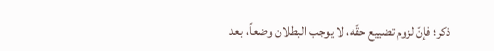ذكر؛ فإنّ لزوم تضييع حقّه، لا يوجب البطلان وضعاً، بعد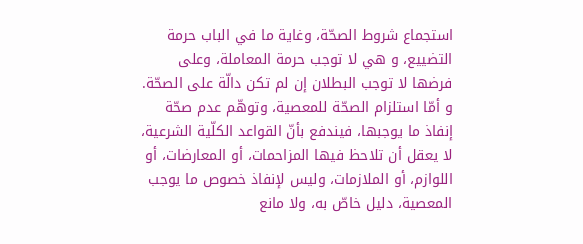استجماع شروط الصحّة، وغاية ما في الباب حرمة التضييع، و هي لا توجب حرمة المعاملة، وعلى فرضها لا توجب البطلان إن لم تكن دالّة على الصحّة.
و أمّا استلزام الصحّة للمعصية، وتوهّم عدم صحّة إنفاذ ما يوجبها، فيندفع بأنّ القواعد الكلّية الشرعية، لا يعقل أن تلاحظ فيها المزاحمات، أو المعارضات، أو اللوازم، أو الملازمات، وليس لإنفاذ خصوص ما يوجب المعصية، دليل خاصّ به، ولا مانع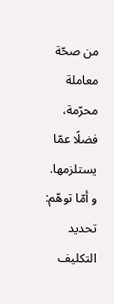من صحّة معاملة محرّمة، فضلًا عمّا يستلزمها.
و أمّا توهّم: تحديد التكليف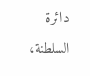دائرة السلطنة،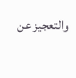والتعجيز عن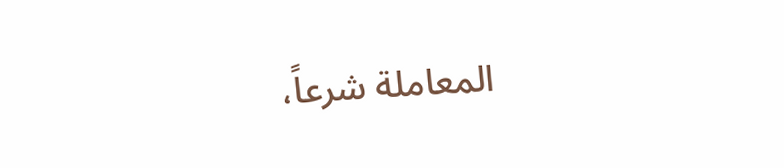المعاملة شرعاً،